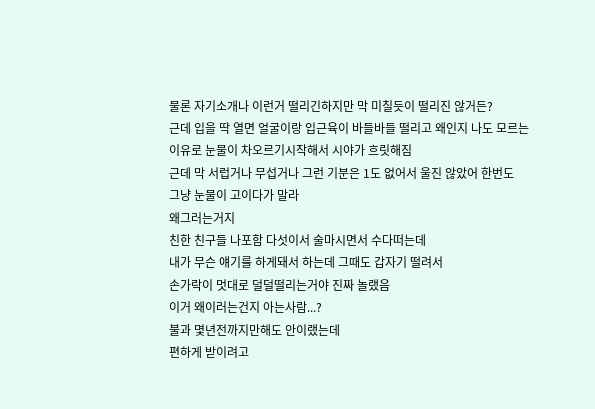물론 자기소개나 이런거 떨리긴하지만 막 미칠듯이 떨리진 않거든?
근데 입을 딱 열면 얼굴이랑 입근육이 바들바들 떨리고 왜인지 나도 모르는 이유로 눈물이 차오르기시작해서 시야가 흐릿해짐
근데 막 서럽거나 무섭거나 그런 기분은 1도 없어서 울진 않았어 한번도
그냥 눈물이 고이다가 말라
왜그러는거지
친한 친구들 나포함 다섯이서 술마시면서 수다떠는데
내가 무슨 얘기를 하게돼서 하는데 그때도 갑자기 떨려서
손가락이 멋대로 덜덜떨리는거야 진짜 놀랬음
이거 왜이러는건지 아는사람...?
불과 몇년전까지만해도 안이랬는데
편하게 받이려고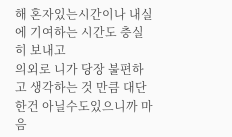해 혼자있는시간이나 내실에 기여하는 시간도 충실히 보내고
의외로 니가 당장 불편하고 생각하는 것 만큼 대단한건 아닐수도있으니까 마음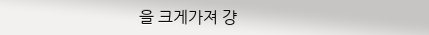을 크게가져 걍